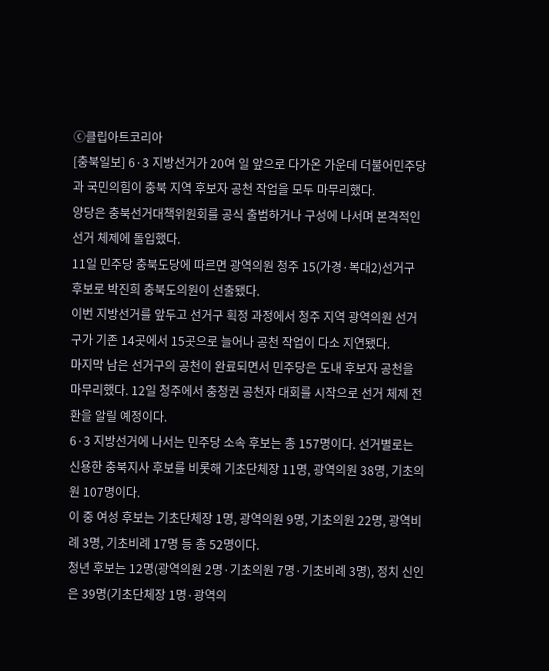ⓒ클립아트코리아
[충북일보] 6·3 지방선거가 20여 일 앞으로 다가온 가운데 더불어민주당과 국민의힘이 충북 지역 후보자 공천 작업을 모두 마무리했다.
양당은 충북선거대책위원회를 공식 출범하거나 구성에 나서며 본격적인 선거 체제에 돌입했다.
11일 민주당 충북도당에 따르면 광역의원 청주 15(가경·복대2)선거구 후보로 박진희 충북도의원이 선출됐다.
이번 지방선거를 앞두고 선거구 획정 과정에서 청주 지역 광역의원 선거구가 기존 14곳에서 15곳으로 늘어나 공천 작업이 다소 지연됐다.
마지막 남은 선거구의 공천이 완료되면서 민주당은 도내 후보자 공천을 마무리했다. 12일 청주에서 충청권 공천자 대회를 시작으로 선거 체제 전환을 알릴 예정이다.
6·3 지방선거에 나서는 민주당 소속 후보는 총 157명이다. 선거별로는 신용한 충북지사 후보를 비롯해 기초단체장 11명, 광역의원 38명, 기초의원 107명이다.
이 중 여성 후보는 기초단체장 1명, 광역의원 9명, 기초의원 22명, 광역비례 3명, 기초비례 17명 등 총 52명이다.
청년 후보는 12명(광역의원 2명·기초의원 7명·기초비례 3명), 정치 신인은 39명(기초단체장 1명·광역의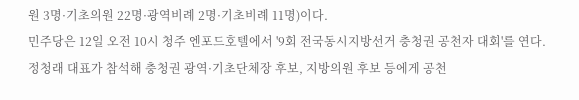원 3명·기초의원 22명·광역비례 2명·기초비례 11명)이다.
민주당은 12일 오전 10시 청주 엔포드호텔에서 '9회 전국동시지방선거 충청권 공천자 대회'를 연다.
정청래 대표가 참석해 충청권 광역·기초단체장 후보, 지방의원 후보 등에게 공천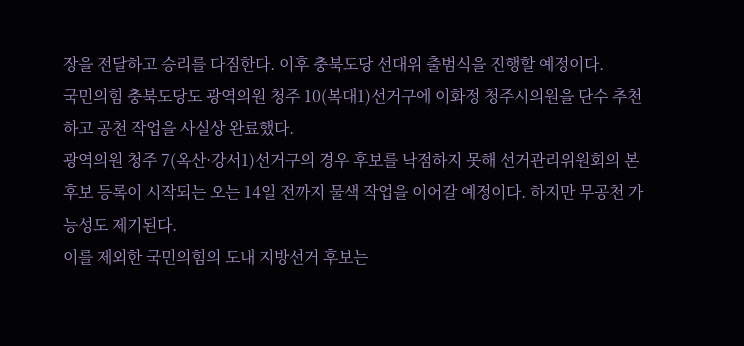장을 전달하고 승리를 다짐한다. 이후 충북도당 선대위 출범식을 진행할 예정이다.
국민의힘 충북도당도 광역의원 청주 10(복대1)선거구에 이화정 청주시의원을 단수 추천하고 공천 작업을 사실상 완료했다.
광역의원 청주 7(옥산·강서1)선거구의 경우 후보를 낙점하지 못해 선거관리위원회의 본후보 등록이 시작되는 오는 14일 전까지 물색 작업을 이어갈 예정이다. 하지만 무공천 가능성도 제기된다.
이를 제외한 국민의힘의 도내 지방선거 후보는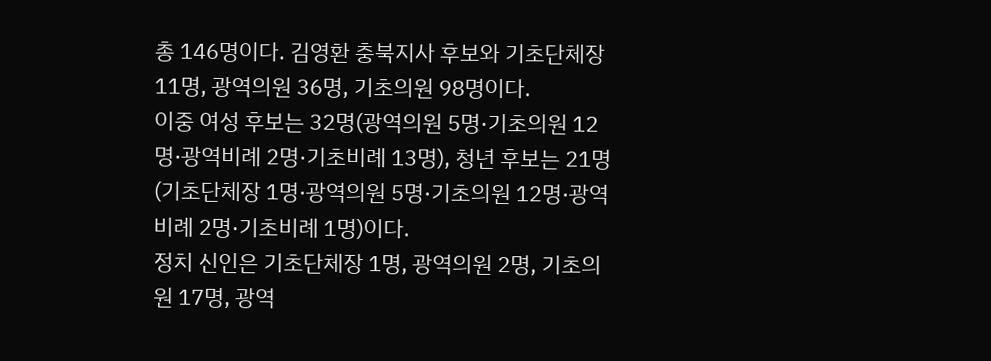총 146명이다. 김영환 충북지사 후보와 기초단체장 11명, 광역의원 36명, 기초의원 98명이다.
이중 여성 후보는 32명(광역의원 5명·기초의원 12명·광역비례 2명·기초비례 13명), 청년 후보는 21명(기초단체장 1명·광역의원 5명·기초의원 12명·광역비례 2명·기초비례 1명)이다.
정치 신인은 기초단체장 1명, 광역의원 2명, 기초의원 17명, 광역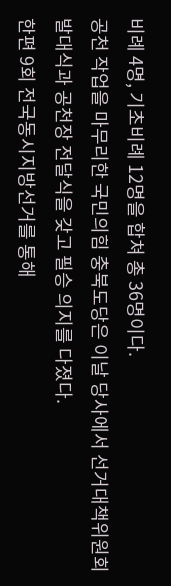비례 4명, 기초비례 12명을 합쳐 총 36명이다.
공천 작업을 마무리한 국민의힘 충북도당은 이날 당사에서 선거대책위원회 발대식과 공천장 전달식을 갖고 필승 의지를 다졌다.
한편 9회 전국동시지방선거를 통해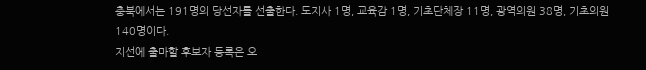충북에서는 191명의 당선자를 선출한다. 도지사 1명, 교육감 1명, 기초단체장 11명, 광역의원 38명, 기초의원 140명이다.
지선에 출마할 후보자 등록은 오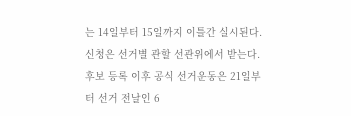는 14일부터 15일까지 이틀간 실시된다. 신청은 선거별 관할 선관위에서 받는다.
후보 등록 이후 공식 선거운동은 21일부터 선거 전날인 6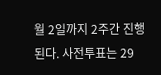월 2일까지 2주간 진행된다. 사전투표는 29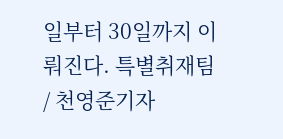일부터 30일까지 이뤄진다. 특별취재팀 / 천영준기자